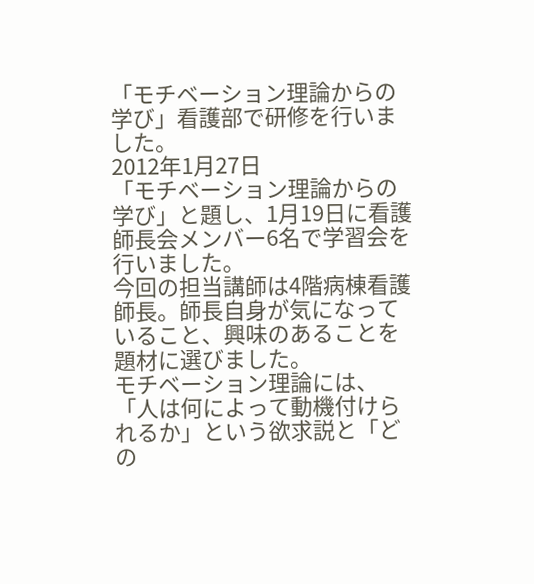「モチベーション理論からの学び」看護部で研修を行いました。
2012年1月27日
「モチベーション理論からの学び」と題し、1月19日に看護師長会メンバー6名で学習会を行いました。
今回の担当講師は4階病棟看護師長。師長自身が気になっていること、興味のあることを題材に選びました。
モチベーション理論には、「人は何によって動機付けられるか」という欲求説と「どの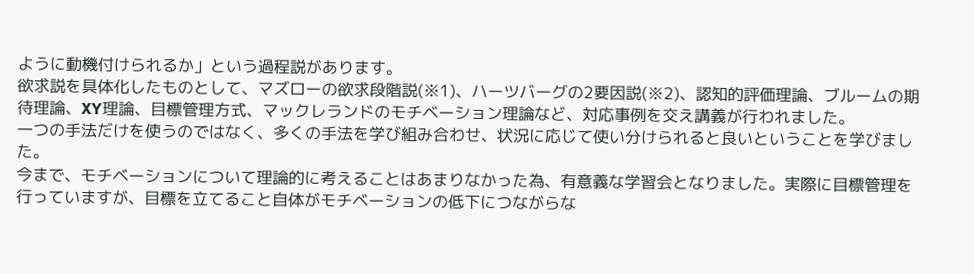ように動機付けられるか」という過程説があります。
欲求説を具体化したものとして、マズローの欲求段階説(※1)、ハーツバーグの2要因説(※2)、認知的評価理論、ブルームの期待理論、XY理論、目標管理方式、マックレランドのモチベーション理論など、対応事例を交え講義が行われました。
一つの手法だけを使うのではなく、多くの手法を学び組み合わせ、状況に応じて使い分けられると良いということを学びました。
今まで、モチベーションについて理論的に考えることはあまりなかった為、有意義な学習会となりました。実際に目標管理を行っていますが、目標を立てること自体がモチベーションの低下につながらな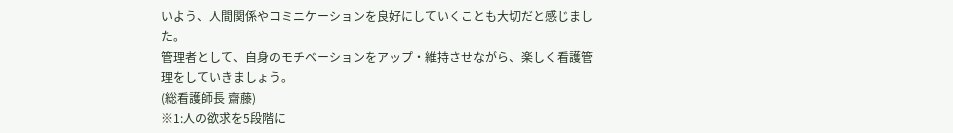いよう、人間関係やコミニケーションを良好にしていくことも大切だと感じました。
管理者として、自身のモチベーションをアップ・維持させながら、楽しく看護管理をしていきましょう。
(総看護師長 齋藤)
※1:人の欲求を5段階に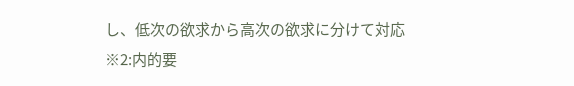し、低次の欲求から高次の欲求に分けて対応
※2:内的要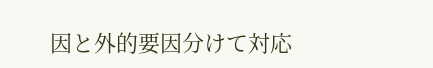因と外的要因分けて対応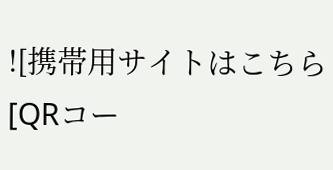![携帯用サイトはこちら[QRコー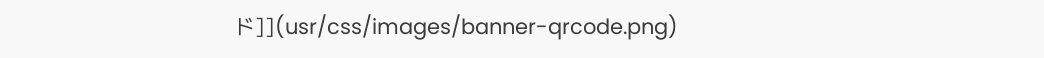ド]](usr/css/images/banner-qrcode.png)